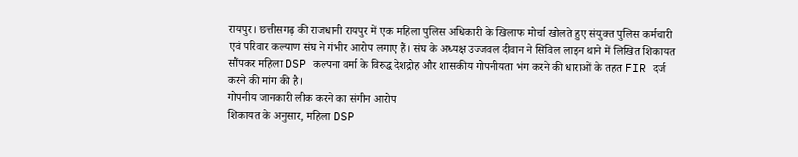रायपुर। छत्तीसगढ़ की राजधानी रायपुर में एक महिला पुलिस अधिकारी के खिलाफ मोर्चा खोलते हुए संयुक्त पुलिस कर्मचारी एवं परिवार कल्याण संघ ने गंभीर आरोप लगाए हैं। संघ के अध्यक्ष उज्जवल दीवान ने सिविल लाइन थाने में लिखित शिकायत सौंपकर महिला DSP कल्पना वर्मा के विरुद्ध देशद्रोह और शासकीय गोपनीयता भंग करने की धाराओं के तहत FIR दर्ज करने की मांग की है।
गोपनीय जानकारी लीक करने का संगीन आरोप
शिकायत के अनुसार, महिला DSP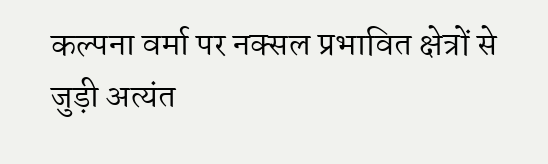कल्पना वर्मा पर नक्सल प्रभावित क्षेत्रों से जुड़ी अत्यंत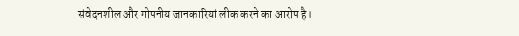संवेदनशील और गोपनीय जानकारियां लीक करने का आरोप है।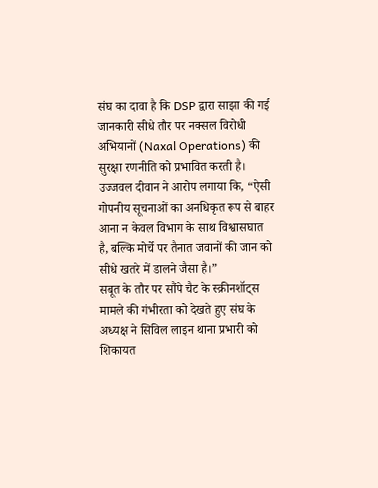संघ का दावा है कि DSP द्वारा साझा की गई जानकारी सीधे तौर पर नक्सल विरोधी अभियानों (Naxal Operations) की सुरक्षा रणनीति को प्रभावित करती है।
उज्जवल दीवान ने आरोप लगाया कि, “ऐसी गोपनीय सूचनाओं का अनधिकृत रूप से बाहर आना न केवल विभाग के साथ विश्वासघात है, बल्कि मोर्चे पर तैनात जवानों की जान को सीधे खतरे में डालने जैसा है।”
सबूत के तौर पर सौंपे चैट के स्क्रीनशॉट्स
मामले की गंभीरता को देखते हुए संघ के अध्यक्ष ने सिविल लाइन थाना प्रभारी को शिकायत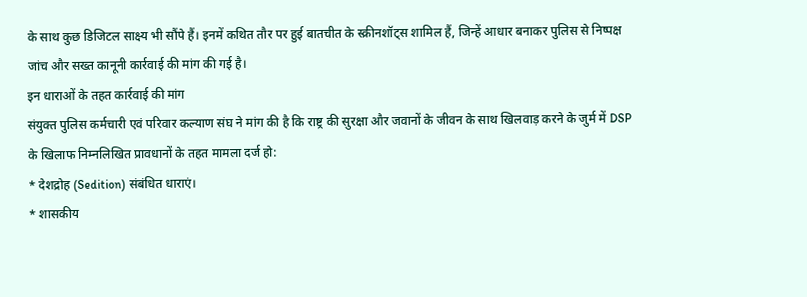के साथ कुछ डिजिटल साक्ष्य भी सौंपे हैं। इनमें कथित तौर पर हुई बातचीत के स्क्रीनशॉट्स शामिल हैं, जिन्हें आधार बनाकर पुलिस से निष्पक्ष जांच और सख्त कानूनी कार्रवाई की मांग की गई है।
इन धाराओं के तहत कार्रवाई की मांग
संयुक्त पुलिस कर्मचारी एवं परिवार कल्याण संघ ने मांग की है कि राष्ट्र की सुरक्षा और जवानों के जीवन के साथ खिलवाड़ करने के जुर्म में DSP के खिलाफ निम्नलिखित प्रावधानों के तहत मामला दर्ज हो:
* देशद्रोह (Sedition) संबंधित धाराएं।
* शासकीय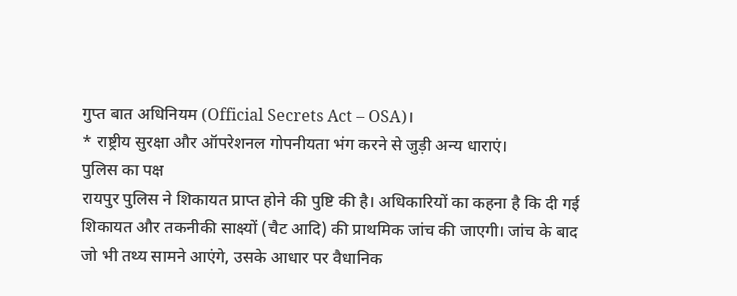गुप्त बात अधिनियम (Official Secrets Act – OSA)।
* राष्ट्रीय सुरक्षा और ऑपरेशनल गोपनीयता भंग करने से जुड़ी अन्य धाराएं।
पुलिस का पक्ष
रायपुर पुलिस ने शिकायत प्राप्त होने की पुष्टि की है। अधिकारियों का कहना है कि दी गई शिकायत और तकनीकी साक्ष्यों (चैट आदि) की प्राथमिक जांच की जाएगी। जांच के बाद जो भी तथ्य सामने आएंगे, उसके आधार पर वैधानिक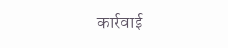कार्रवाई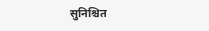सुनिश्चित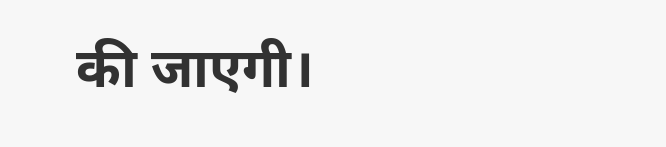की जाएगी।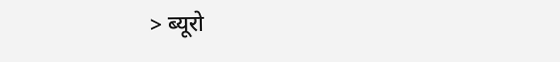> ब्यूरो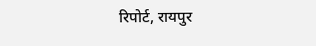रिपोर्ट, रायपुर